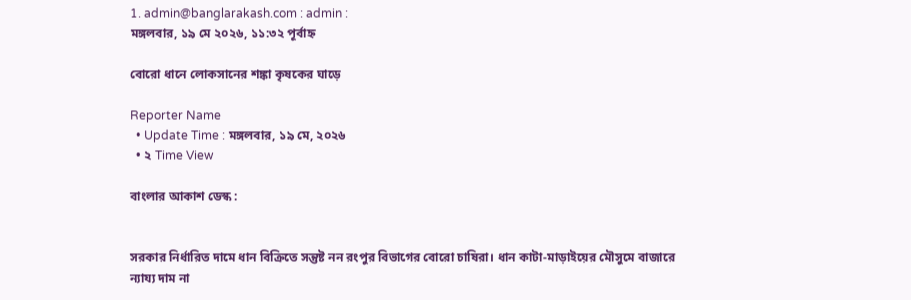1. admin@banglarakash.com : admin :
মঙ্গলবার, ১৯ মে ২০২৬, ১১:৩২ পূর্বাহ্ন

বোরো ধানে লোকসানের শঙ্কা কৃষকের ঘাড়ে

Reporter Name
  • Update Time : মঙ্গলবার, ১৯ মে, ২০২৬
  • ২ Time View

বাংলার আকাশ ডেস্ক :


সরকার নির্ধারিত দামে ধান বিক্রিতে সন্তুষ্ট নন রংপুর বিভাগের বোরো চাষিরা। ধান কাটা-মাড়াইয়ের মৌসুমে বাজারে ন্যায্য দাম না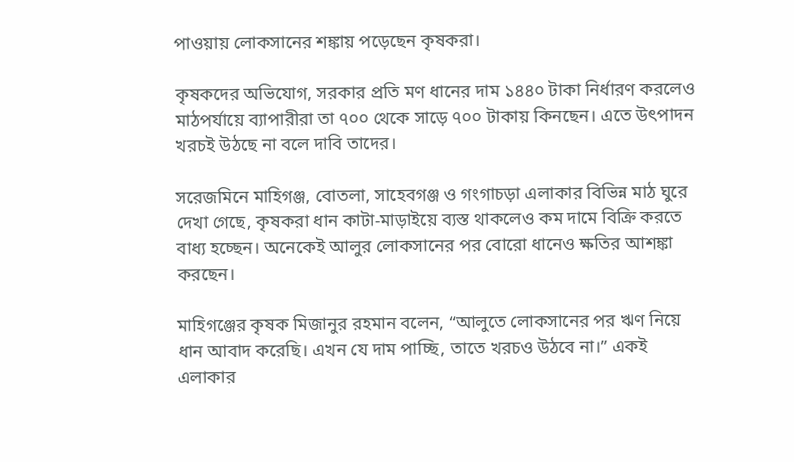পাওয়ায় লোকসানের শঙ্কায় পড়েছেন কৃষকরা।

কৃষকদের অভিযোগ, সরকার প্রতি মণ ধানের দাম ১৪৪০ টাকা নির্ধারণ করলেও মাঠপর্যায়ে ব্যাপারীরা তা ৭০০ থেকে সাড়ে ৭০০ টাকায় কিনছেন। এতে উৎপাদন খরচই উঠছে না বলে দাবি তাদের।

সরেজমিনে মাহিগঞ্জ, বোতলা, সাহেবগঞ্জ ও গংগাচড়া এলাকার বিভিন্ন মাঠ ঘুরে দেখা গেছে, কৃষকরা ধান কাটা-মাড়াইয়ে ব্যস্ত থাকলেও কম দামে বিক্রি করতে বাধ্য হচ্ছেন। অনেকেই আলুর লোকসানের পর বোরো ধানেও ক্ষতির আশঙ্কা করছেন।

মাহিগঞ্জের কৃষক মিজানুর রহমান বলেন, “আলুতে লোকসানের পর ঋণ নিয়ে ধান আবাদ করেছি। এখন যে দাম পাচ্ছি, তাতে খরচও উঠবে না।” একই এলাকার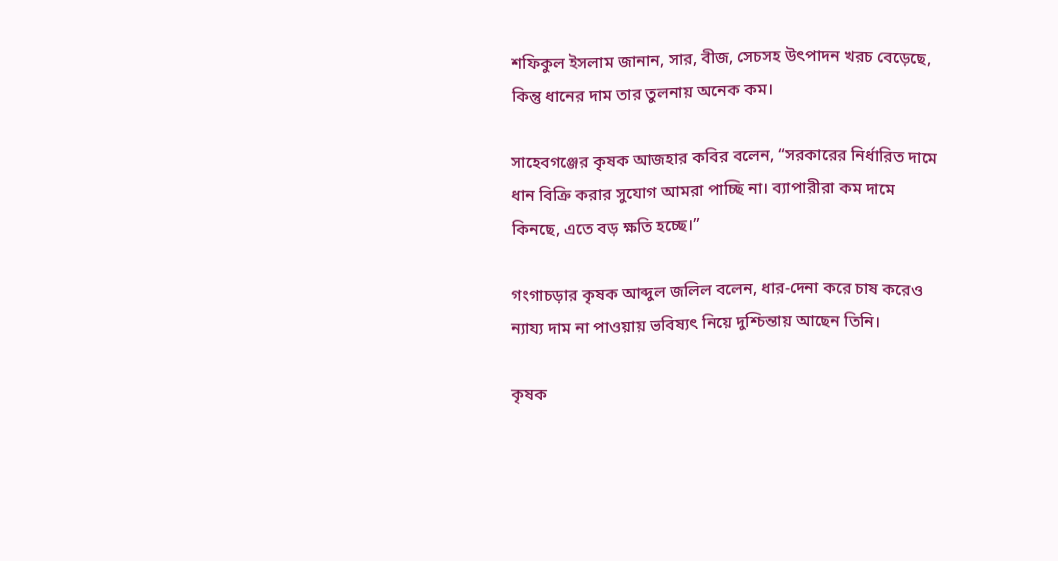শফিকুল ইসলাম জানান, সার, বীজ, সেচসহ উৎপাদন খরচ বেড়েছে, কিন্তু ধানের দাম তার তুলনায় অনেক কম।

সাহেবগঞ্জের কৃষক আজহার কবির বলেন, “সরকারের নির্ধারিত দামে ধান বিক্রি করার সুযোগ আমরা পাচ্ছি না। ব্যাপারীরা কম দামে কিনছে, এতে বড় ক্ষতি হচ্ছে।”

গংগাচড়ার কৃষক আব্দুল জলিল বলেন, ধার-দেনা করে চাষ করেও ন্যায্য দাম না পাওয়ায় ভবিষ্যৎ নিয়ে দুশ্চিন্তায় আছেন তিনি।

কৃষক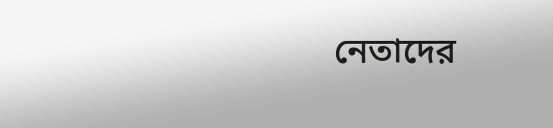নেতাদের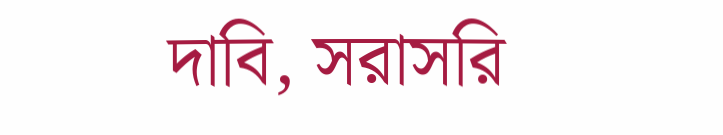দাবি, সরাসরি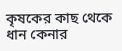কৃষকের কাছ থেকে ধান কেনার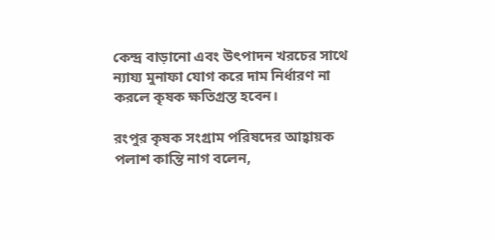কেন্দ্র বাড়ানো এবং উৎপাদন খরচের সাথে ন্যায্য মুনাফা যোগ করে দাম নির্ধারণ না করলে কৃষক ক্ষতিগ্রস্ত হবেন।

রংপুর কৃষক সংগ্রাম পরিষদের আহ্বায়ক পলাশ কান্তি নাগ বলেন,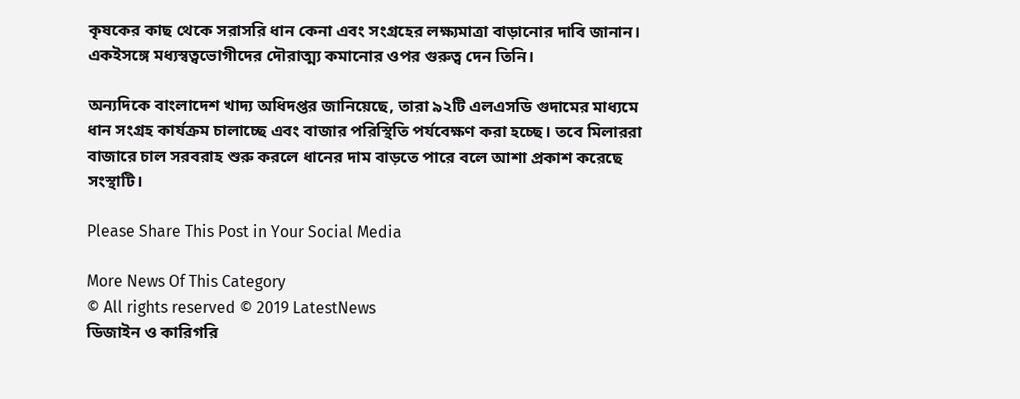কৃষকের কাছ থেকে সরাসরি ধান কেনা এবং সংগ্রহের লক্ষ্যমাত্রা বাড়ানোর দাবি জানান। একইসঙ্গে মধ্যস্বত্বভোগীদের দৌরাত্ম্য কমানোর ওপর গুরুত্ব দেন তিনি।

অন্যদিকে বাংলাদেশ খাদ্য অধিদপ্তর জানিয়েছে, তারা ৯২টি এলএসডি গুদামের মাধ্যমে ধান সংগ্রহ কার্যক্রম চালাচ্ছে এবং বাজার পরিস্থিতি পর্যবেক্ষণ করা হচ্ছে। তবে মিলাররা বাজারে চাল সরবরাহ শুরু করলে ধানের দাম বাড়তে পারে বলে আশা প্রকাশ করেছে সংস্থাটি।

Please Share This Post in Your Social Media

More News Of This Category
© All rights reserved © 2019 LatestNews
ডিজাইন ও কারিগরি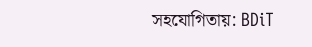সহযোগিতায়: BDiT